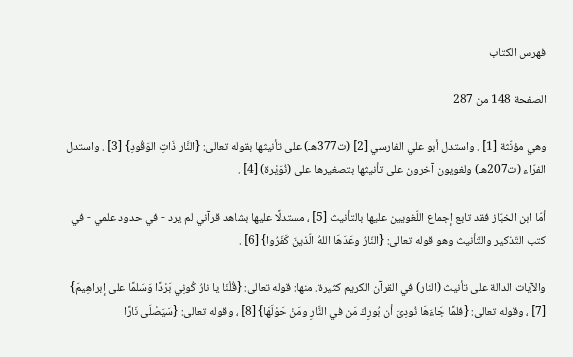فهرس الكتاب

الصفحة 148 من 287

وهي مؤنّثة [1] . واستدل أبو علي الفارسي [2] (ت377هـ) على تأنيثها بقوله تعالى: {النَّار ذَاتِ الوَقُودِ} [3] . واستدل الفرّاء (ت207هـ) ولغويون آخرون على تأنيثها بتصغيرها على (نُوَيْرة) [4] .

أمّا ابن الخبّاز فقد تابع إجماع اللّغويين عليها بالتأنيث [5] ، مستدلًا عليها بشاهد قرآني لم يرد - في حدود علمي - في كتب التّذكير والتّأنيث وهو قوله تعالى: {النّارُ وعَدَهَا اللهُ الّذينَ كَفَرُوا} [6] .

والآيات الدالة على تأنيث (النار) في القرآن الكريم كثيرة. منها: قوله تعالى: {قُلْنَا يا نارُ كُونِي بَرْدًا وَسَلمًا على إبراهِيمَ} [7] ، وقوله تعالى: {فلمَّا جَاءَهَا نُودِىَ أن بُورِكَ مَن في النَّارِ ومَنْ حَوْلَهَا} [8] ، وقوله تعالى: {سَيَصْلَى نَارًا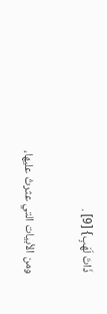ذَاتَ لَهَبٍ} [9] .

ومن الأبيات التي عثرتُ عليها،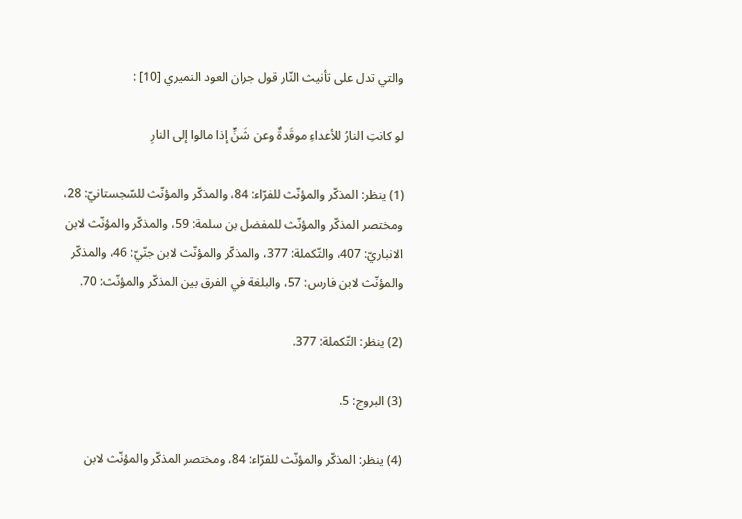والتي تدل على تأنيث النّار قول جران العود النميري [10] :

لو كانتِ النارُ للأعداءِ موقَدةٌ وعن شَنٍّ إذا مالوا إلى النارِ

(1) ينظر: المذكّر والمؤنّث للفرّاء: 84، والمذكّر والمؤنّث للسّجستانيّ: 28، ومختصر المذكّر والمؤنّث للمفضل بن سلمة: 59، والمذكّر والمؤنّث لابن الانباريّ: 407، والتّكملة: 377، والمذكّر والمؤنّث لابن جنّيّ: 46، والمذكّر والمؤنّث لابن فارس: 57، والبلغة في الفرق بين المذكّر والمؤنّث: 70.

(2) ينظر: التّكملة: 377.

(3) البروج: 5.

(4) ينظر: المذكّر والمؤنّث للفرّاء: 84، ومختصر المذكّر والمؤنّث لابن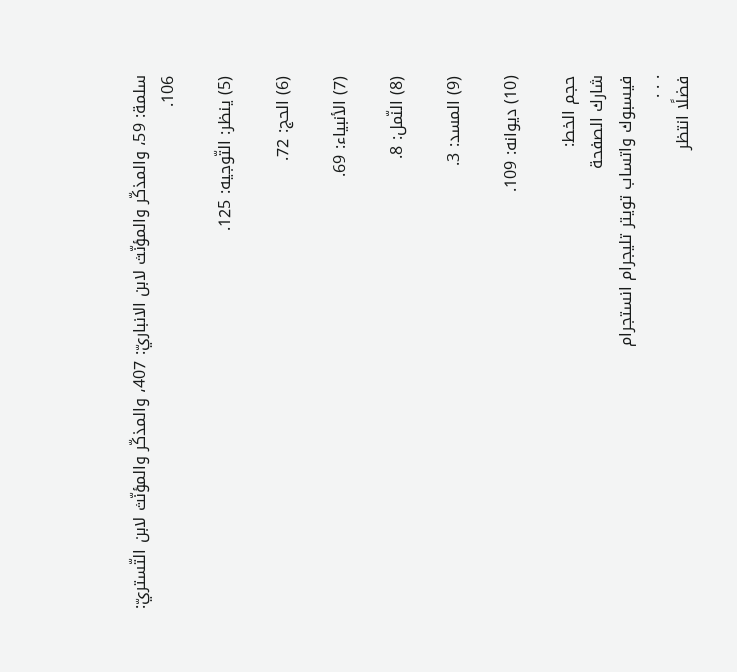سلمة: 59، والمذكّر والمؤنّث لابن الانباريّ: 407، والمذكّر والمؤنّث لابن التّستريّ: 106.

(5) ينظر: التّوجيه: 125.

(6) الحج: 72.

(7) الأنبياء: 69.

(8) النّمل: 8.

(9) المسد: 3.

(10) ديوانه: 109.

حجم الخط:
شارك الصفحة
فيسبوك واتساب تويتر تليجرام انستجرام
. . .
فضلًا انتظر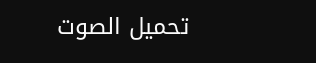تحميل الصوت